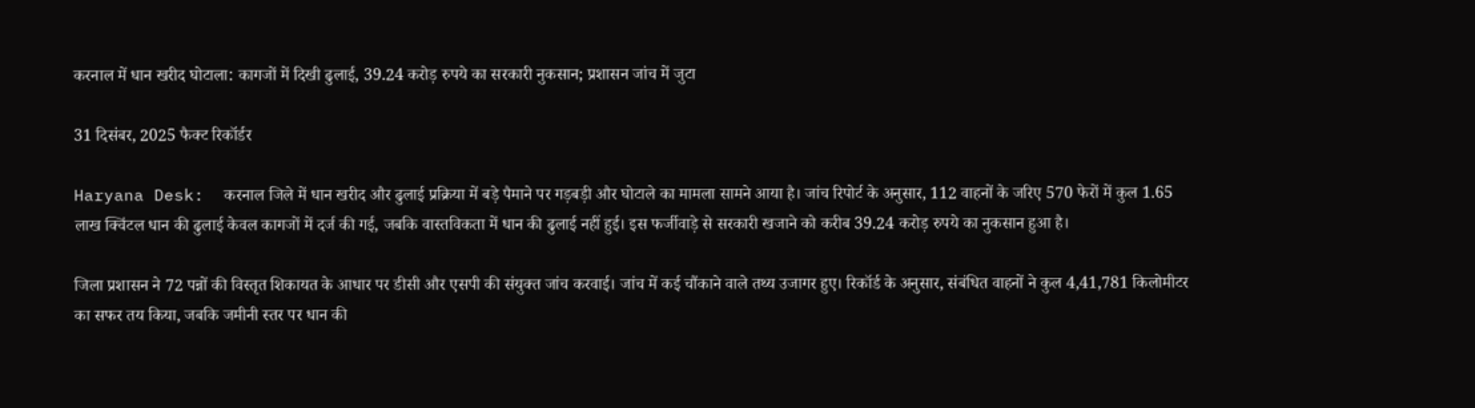करनाल में धान खरीद घोटाला: कागजों में दिखी ढुलाई, 39.24 करोड़ रुपये का सरकारी नुकसान; प्रशासन जांच में जुटा

31 दिसंबर, 2025 फैक्ट रिकॉर्डर

Haryana Desk:  करनाल जिले में धान खरीद और ढुलाई प्रक्रिया में बड़े पैमाने पर गड़बड़ी और घोटाले का मामला सामने आया है। जांच रिपोर्ट के अनुसार, 112 वाहनों के जरिए 570 फेरों में कुल 1.65 लाख क्विंटल धान की ढुलाई केवल कागजों में दर्ज की गई, जबकि वास्तविकता में धान की ढुलाई नहीं हुई। इस फर्जीवाड़े से सरकारी खजाने को करीब 39.24 करोड़ रुपये का नुकसान हुआ है।

जिला प्रशासन ने 72 पन्नों की विस्तृत शिकायत के आधार पर डीसी और एसपी की संयुक्त जांच करवाई। जांच में कई चौंकाने वाले तथ्य उजागर हुए। रिकॉर्ड के अनुसार, संबंधित वाहनों ने कुल 4,41,781 किलोमीटर का सफर तय किया, जबकि जमीनी स्तर पर धान की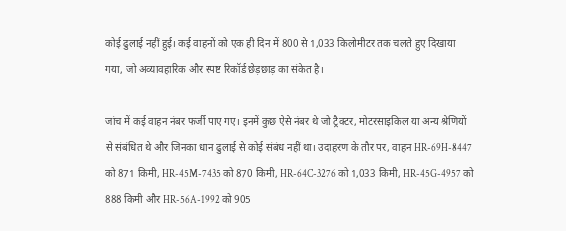कोई ढुलाई नहीं हुई। कई वाहनों को एक ही दिन में 800 से 1,033 किलोमीटर तक चलते हुए दिखाया गया, जो अव्यावहारिक और स्पष्ट रिकॉर्ड छेड़छाड़ का संकेत है।

जांच में कई वाहन नंबर फर्जी पाए गए। इनमें कुछ ऐसे नंबर थे जो ट्रैक्टर, मोटरसाइकिल या अन्य श्रेणियों से संबंधित थे और जिनका धान ढुलाई से कोई संबंध नहीं था। उदाहरण के तौर पर, वाहन HR-69H-8447 को 871 किमी, HR-45M-7435 को 870 किमी, HR-64C-3276 को 1,033 किमी, HR-45G-4957 को 888 किमी और HR-56A-1992 को 905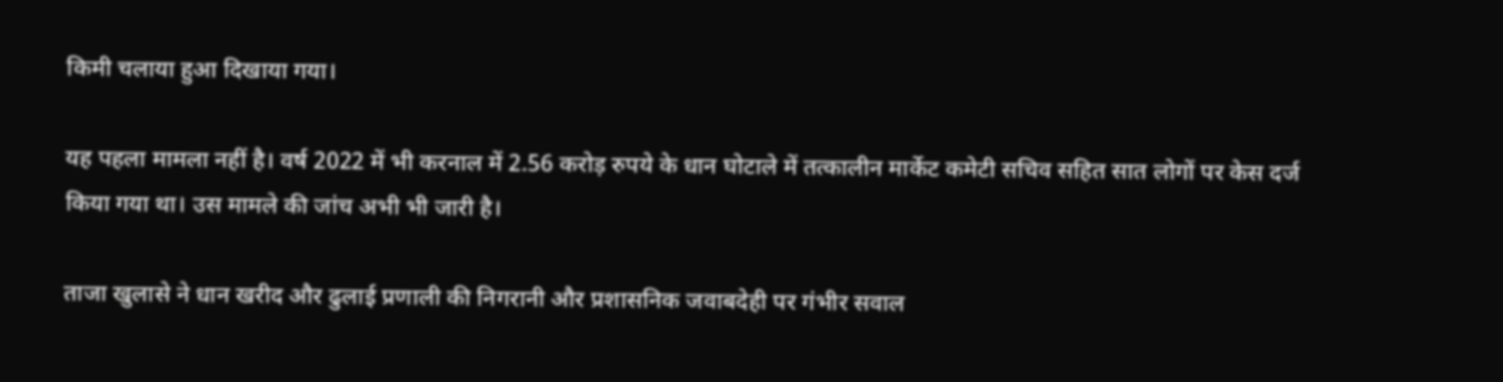किमी चलाया हुआ दिखाया गया।

यह पहला मामला नहीं है। वर्ष 2022 में भी करनाल में 2.56 करोड़ रुपये के धान घोटाले में तत्कालीन मार्केट कमेटी सचिव सहित सात लोगों पर केस दर्ज किया गया था। उस मामले की जांच अभी भी जारी है।

ताजा खुलासे ने धान खरीद और ढुलाई प्रणाली की निगरानी और प्रशासनिक जवाबदेही पर गंभीर सवाल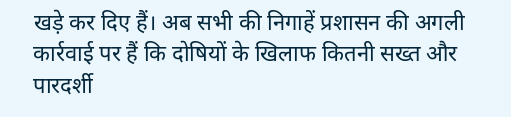खड़े कर दिए हैं। अब सभी की निगाहें प्रशासन की अगली कार्रवाई पर हैं कि दोषियों के खिलाफ कितनी सख्त और पारदर्शी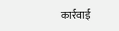कार्रवाई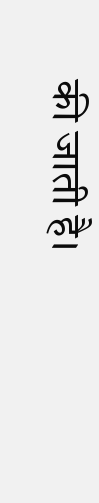की जाती है।